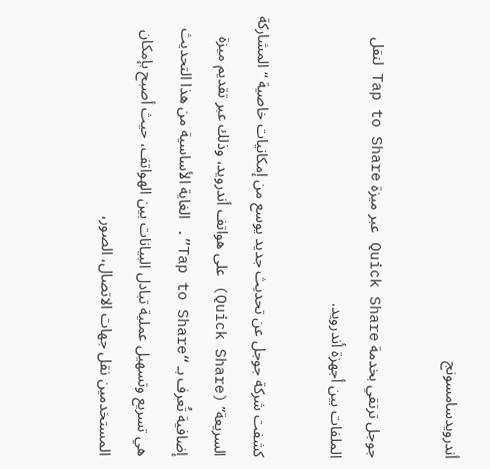أندرويدسامسونج

جوجل ترتقي بخدمة Quick Share عبر ميزة Tap to Share لنقل الملفات بين أجهزة أندرويد.

كشفت شركة جوجل عن تحديث جديد يوسع من إمكانيات خاصية “المشاركة السريعة” (Quick Share) على هواتف أندرويد، وذلك عبر تقديم ميزة إضافية تُعرف بـ “Tap to Share”. الغاية الأساسية من هذا التحديث هي تسريع وتسهيل عملية تبادل البيانات بين الهواتف، حيث أصبح بإمكان المستخدمين نقل جهات الاتصال، الصور،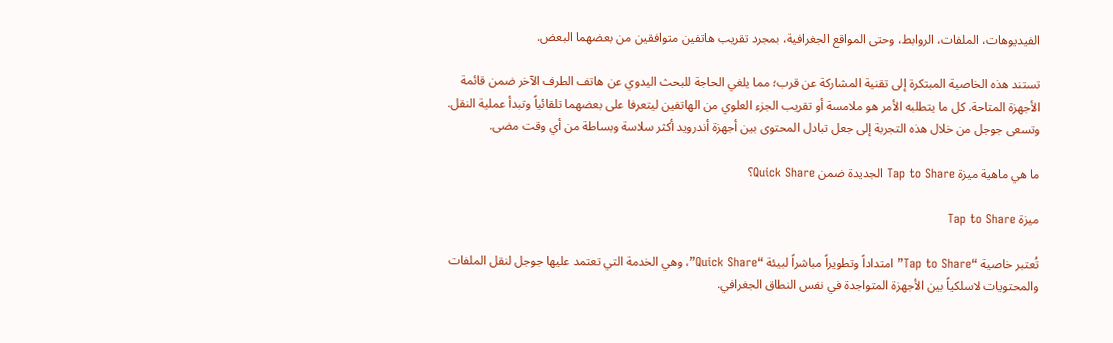الفيديوهات، الملفات، الروابط، وحتى المواقع الجغرافية، بمجرد تقريب هاتفين متوافقين من بعضهما البعض.

تستند هذه الخاصية المبتكرة إلى تقنية المشاركة عن قرب؛ مما يلغي الحاجة للبحث اليدوي عن هاتف الطرف الآخر ضمن قائمة الأجهزة المتاحة. كل ما يتطلبه الأمر هو ملامسة أو تقريب الجزء العلوي من الهاتفين ليتعرفا على بعضهما تلقائياً وتبدأ عملية النقل. وتسعى جوجل من خلال هذه التجربة إلى جعل تبادل المحتوى بين أجهزة أندرويد أكثر سلاسة وبساطة من أي وقت مضى.

ما هي ماهية ميزة Tap to Share الجديدة ضمن Quick Share؟

ميزة Tap to Share

تُعتبر خاصية “Tap to Share” امتداداً وتطويراً مباشراً لبيئة “Quick Share”، وهي الخدمة التي تعتمد عليها جوجل لنقل الملفات والمحتويات لاسلكياً بين الأجهزة المتواجدة في نفس النطاق الجغرافي.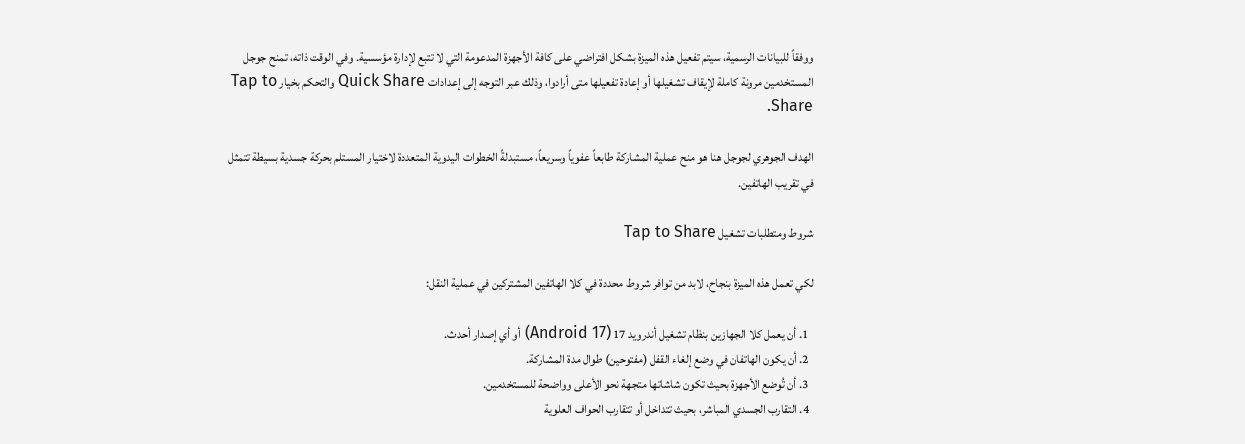ووفقاً للبيانات الرسمية، سيتم تفعيل هذه الميزة بشكل افتراضي على كافة الأجهزة المدعومة التي لا تتبع لإدارة مؤسسية. وفي الوقت ذاته، تمنح جوجل المستخدمين مرونة كاملة لإيقاف تشغيلها أو إعادة تفعيلها متى أرادوا، وذلك عبر التوجه إلى إعدادات Quick Share والتحكم بخيار Tap to Share.

الهدف الجوهري لجوجل هنا هو منح عملية المشاركة طابعاً عفوياً وسريعاً، مستبدلةً الخطوات اليدوية المتعددة لاختيار المستلم بحركة جسدية بسيطة تتمثل في تقريب الهاتفين.

شروط ومتطلبات تشغيل Tap to Share

لكي تعمل هذه الميزة بنجاح، لابد من توافر شروط محددة في كلا الهاتفين المشتركين في عملية النقل:

  1. أن يعمل كلا الجهازين بنظام تشغيل أندرويد 17 (Android 17) أو أي إصدار أحدث.
  2. أن يكون الهاتفان في وضع إلغاء القفل (مفتوحين) طوال مدة المشاركة.
  3. أن تُوضع الأجهزة بحيث تكون شاشاتها متجهة نحو الأعلى وواضحة للمستخدمين.
  4. التقارب الجسدي المباشر، بحيث تتداخل أو تتقارب الحواف العلوية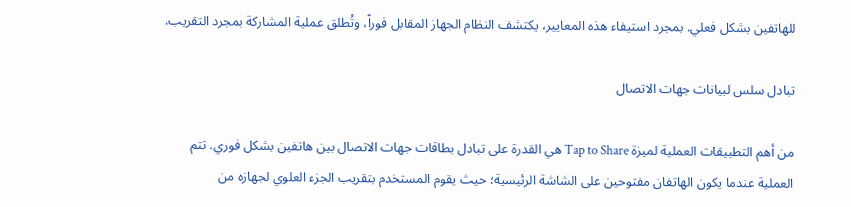للهاتفين بشكل فعلي. بمجرد استيفاء هذه المعايير، يكتشف النظام الجهاز المقابل فوراً، وتُطلق عملية المشاركة بمجرد التقريب.

تبادل سلس لبيانات جهات الاتصال

من أهم التطبيقات العملية لميزة Tap to Share هي القدرة على تبادل بطاقات جهات الاتصال بين هاتفين بشكل فوري. تتم العملية عندما يكون الهاتفان مفتوحين على الشاشة الرئيسية؛ حيث يقوم المستخدم بتقريب الجزء العلوي لجهازه من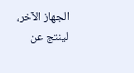الجهاز الآخر، لينتج عن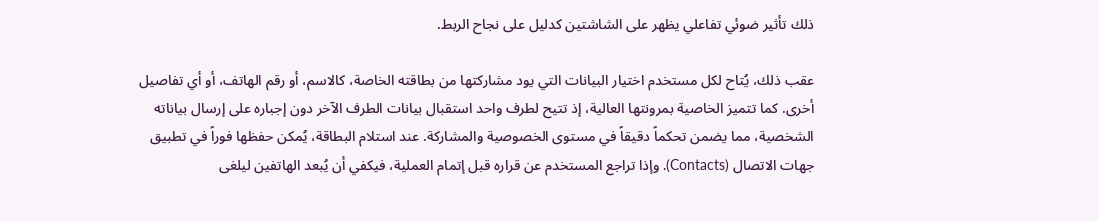ذلك تأثير ضوئي تفاعلي يظهر على الشاشتين كدليل على نجاح الربط.

عقب ذلك، يُتاح لكل مستخدم اختيار البيانات التي يود مشاركتها من بطاقته الخاصة، كالاسم، أو رقم الهاتف، أو أي تفاصيل أخرى. كما تتميز الخاصية بمرونتها العالية، إذ تتيح لطرف واحد استقبال بيانات الطرف الآخر دون إجباره على إرسال بياناته الشخصية، مما يضمن تحكماً دقيقاً في مستوى الخصوصية والمشاركة. عند استلام البطاقة، يُمكن حفظها فوراً في تطبيق جهات الاتصال (Contacts). وإذا تراجع المستخدم عن قراره قبل إتمام العملية، فيكفي أن يُبعد الهاتفين ليلغى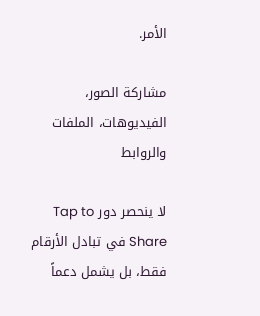الأمر.

مشاركة الصور، الفيديوهات، الملفات والروابط

لا ينحصر دور Tap to Share في تبادل الأرقام فقط، بل يشمل دعماً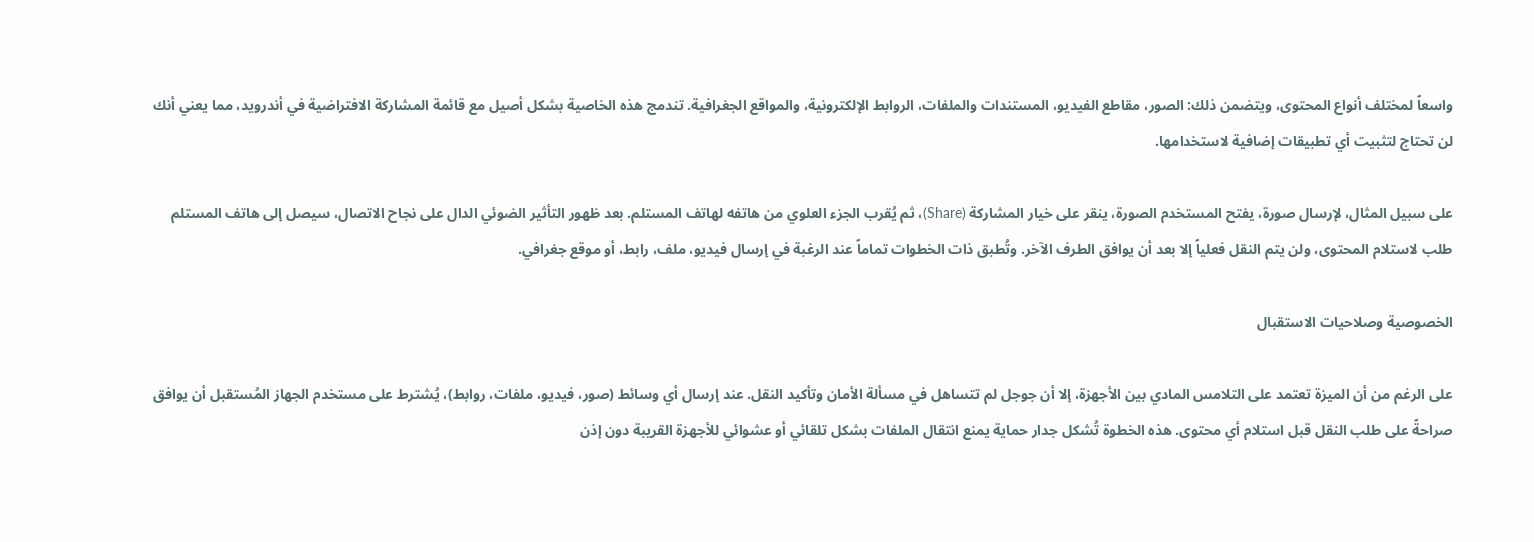واسعاً لمختلف أنواع المحتوى، ويتضمن ذلك: الصور، مقاطع الفيديو، المستندات والملفات، الروابط الإلكترونية، والمواقع الجغرافية. تندمج هذه الخاصية بشكل أصيل مع قائمة المشاركة الافتراضية في أندرويد، مما يعني أنك لن تحتاج لتثبيت أي تطبيقات إضافية لاستخدامها.

على سبيل المثال، لإرسال صورة، يفتح المستخدم الصورة، ينقر على خيار المشاركة (Share)، ثم يُقرب الجزء العلوي من هاتفه لهاتف المستلم. بعد ظهور التأثير الضوئي الدال على نجاح الاتصال، سيصل إلى هاتف المستلم طلب لاستلام المحتوى، ولن يتم النقل فعلياً إلا بعد أن يوافق الطرف الآخر. وتُطبق ذات الخطوات تماماً عند الرغبة في إرسال فيديو، ملف، رابط، أو موقع جغرافي.

الخصوصية وصلاحيات الاستقبال

على الرغم من أن الميزة تعتمد على التلامس المادي بين الأجهزة، إلا أن جوجل لم تتساهل في مسألة الأمان وتأكيد النقل. عند إرسال أي وسائط (صور، فيديو، ملفات، روابط)، يُشترط على مستخدم الجهاز المُستقبل أن يوافق صراحةً على طلب النقل قبل استلام أي محتوى. هذه الخطوة تُشكل جدار حماية يمنع انتقال الملفات بشكل تلقائي أو عشوائي للأجهزة القريبة دون إذن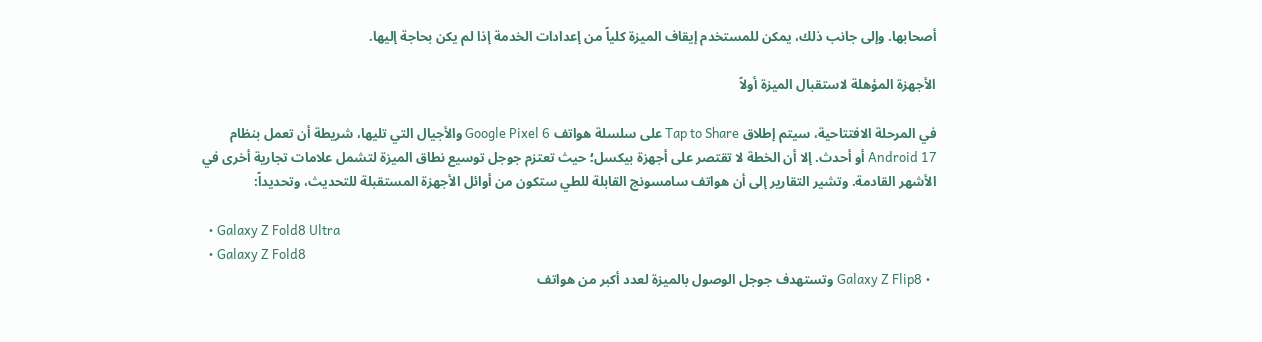أصحابها. وإلى جانب ذلك، يمكن للمستخدم إيقاف الميزة كلياً من إعدادات الخدمة إذا لم يكن بحاجة إليها.

الأجهزة المؤهلة لاستقبال الميزة أولاً

في المرحلة الافتتاحية، سيتم إطلاق Tap to Share على سلسلة هواتف Google Pixel 6 والأجيال التي تليها، شريطة أن تعمل بنظام Android 17 أو أحدث. إلا أن الخطة لا تقتصر على أجهزة بيكسل؛ حيث تعتزم جوجل توسيع نطاق الميزة لتشمل علامات تجارية أخرى في الأشهر القادمة. وتشير التقارير إلى أن هواتف سامسونج القابلة للطي ستكون من أوائل الأجهزة المستقبلة للتحديث، وتحديداً:

  • Galaxy Z Fold8 Ultra
  • Galaxy Z Fold8
  • Galaxy Z Flip8 وتستهدف جوجل الوصول بالميزة لعدد أكبر من هواتف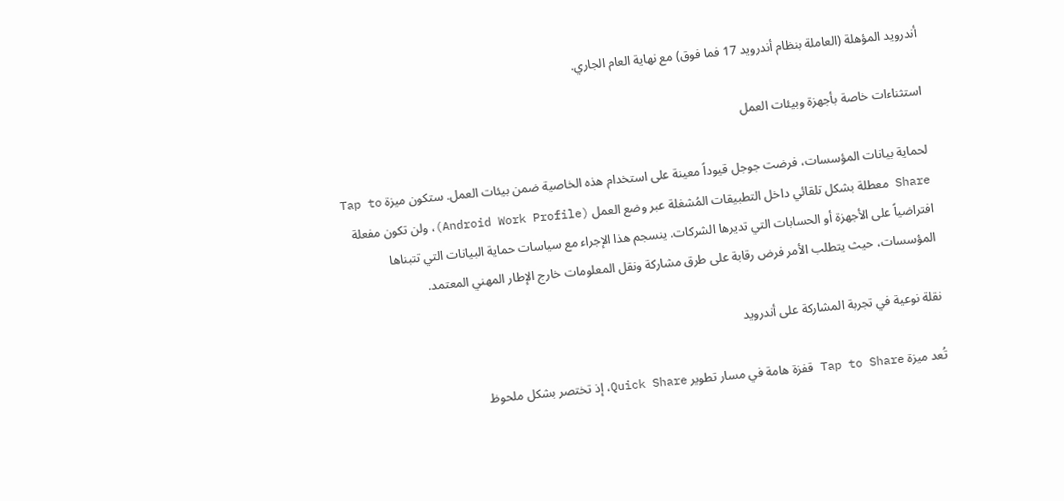أندرويد المؤهلة (العاملة بنظام أندرويد 17 فما فوق) مع نهاية العام الجاري.

استثناءات خاصة بأجهزة وبيئات العمل

لحماية بيانات المؤسسات، فرضت جوجل قيوداً معينة على استخدام هذه الخاصية ضمن بيئات العمل. ستكون ميزة Tap to Share معطلة بشكل تلقائي داخل التطبيقات المُشغلة عبر وضع العمل (Android Work Profile)، ولن تكون مفعلة افتراضياً على الأجهزة أو الحسابات التي تديرها الشركات. ينسجم هذا الإجراء مع سياسات حماية البيانات التي تتبناها المؤسسات، حيث يتطلب الأمر فرض رقابة على طرق مشاركة ونقل المعلومات خارج الإطار المهني المعتمد.

نقلة نوعية في تجربة المشاركة على أندرويد

تُعد ميزة Tap to Share قفزة هامة في مسار تطوير Quick Share، إذ تختصر بشكل ملحوظ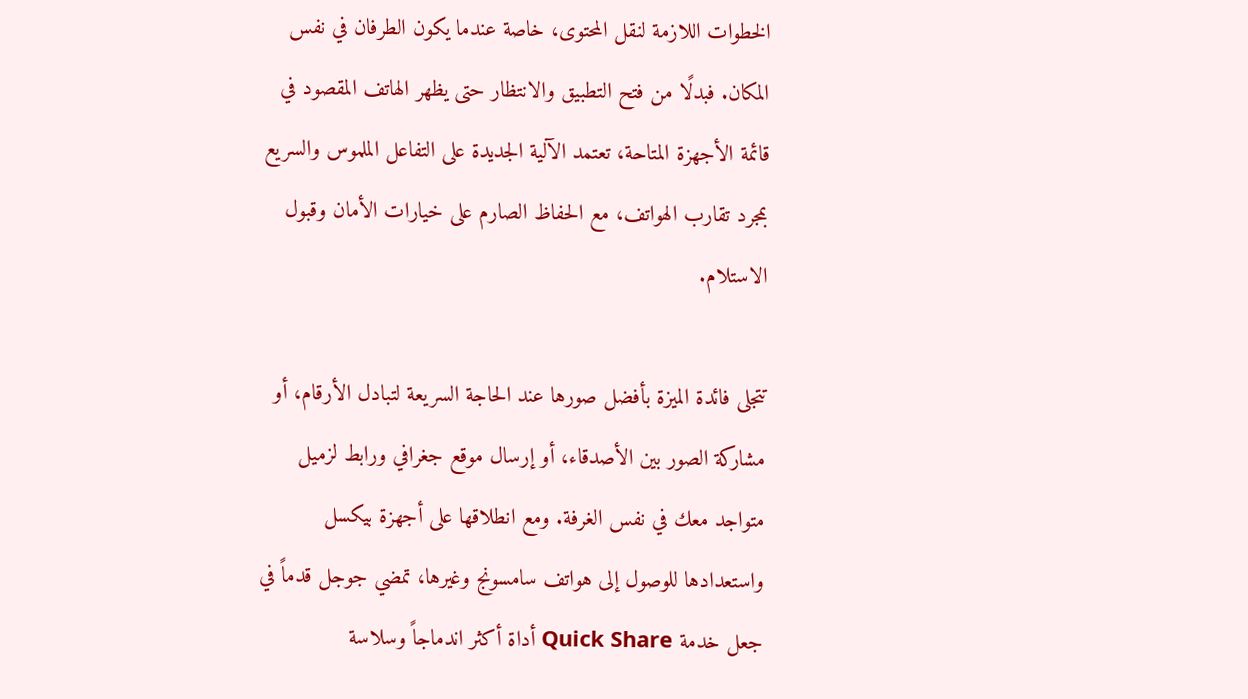الخطوات اللازمة لنقل المحتوى، خاصة عندما يكون الطرفان في نفس المكان. فبدلًا من فتح التطبيق والانتظار حتى يظهر الهاتف المقصود في قائمة الأجهزة المتاحة، تعتمد الآلية الجديدة على التفاعل الملموس والسريع بمجرد تقارب الهواتف، مع الحفاظ الصارم على خيارات الأمان وقبول الاستلام.

تتجلى فائدة الميزة بأفضل صورها عند الحاجة السريعة لتبادل الأرقام، أو مشاركة الصور بين الأصدقاء، أو إرسال موقع جغرافي ورابط لزميل متواجد معك في نفس الغرفة. ومع انطلاقها على أجهزة بيكسل واستعدادها للوصول إلى هواتف سامسونج وغيرها، تمضي جوجل قدماً في جعل خدمة Quick Share أداة أكثر اندماجاً وسلاسة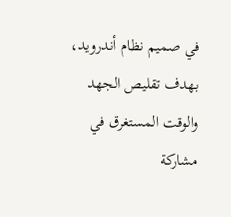في صميم نظام أندرويد، بهدف تقليص الجهد والوقت المستغرق في مشاركة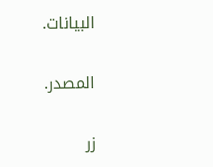البيانات.

المصدر.

زر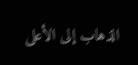الذهاب إلى الأعلى